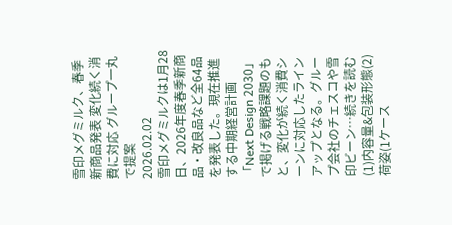雪印メグミルク、春季新商品発表 変化続く消費に対応 グループ一丸で提案
2026.02.02
雪印メグミルクは1月28日、2026年度春季新商品・改良品など全64品を発表した。現在推進する中期経営計画「Next Design 2030」で掲げる戦略課題のもと、変化が続く消費シーンに対応したラインアップとなる。グループ会社のチェスコや雪印ビーン…続きを読む
(1)内容量&包装形態(2)荷姿(1ケース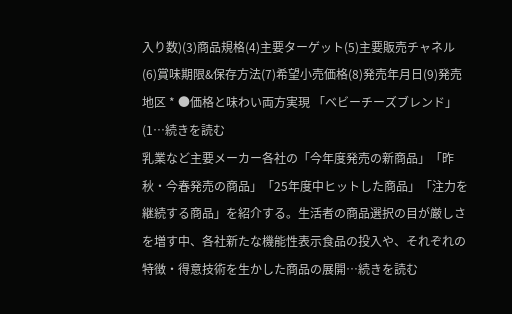入り数)(3)商品規格(4)主要ターゲット(5)主要販売チャネル(6)賞味期限&保存方法(7)希望小売価格(8)発売年月日(9)発売地区 * ●価格と味わい両方実現 「ベビーチーズブレンド」 (1…続きを読む
乳業など主要メーカー各社の「今年度発売の新商品」「昨秋・今春発売の商品」「25年度中ヒットした商品」「注力を継続する商品」を紹介する。生活者の商品選択の目が厳しさを増す中、各社新たな機能性表示食品の投入や、それぞれの特徴・得意技術を生かした商品の展開…続きを読む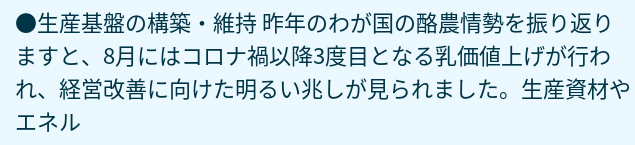●生産基盤の構築・維持 昨年のわが国の酪農情勢を振り返りますと、8月にはコロナ禍以降3度目となる乳価値上げが行われ、経営改善に向けた明るい兆しが見られました。生産資材やエネル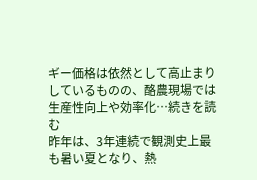ギー価格は依然として高止まりしているものの、酪農現場では生産性向上や効率化…続きを読む
昨年は、3年連続で観測史上最も暑い夏となり、熱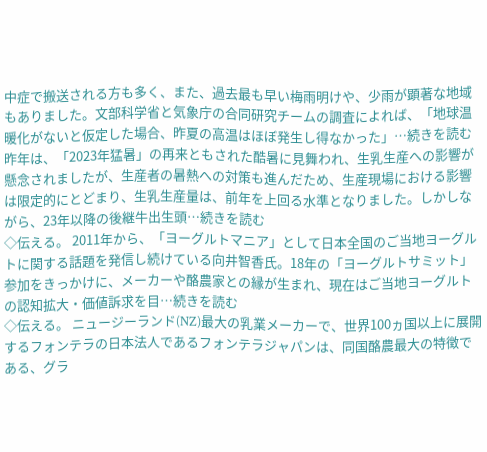中症で搬送される方も多く、また、過去最も早い梅雨明けや、少雨が顕著な地域もありました。文部科学省と気象庁の合同研究チームの調査によれば、「地球温暖化がないと仮定した場合、昨夏の高温はほぼ発生し得なかった」…続きを読む
昨年は、「2023年猛暑」の再来ともされた酷暑に見舞われ、生乳生産への影響が懸念されましたが、生産者の暑熱への対策も進んだため、生産現場における影響は限定的にとどまり、生乳生産量は、前年を上回る水準となりました。しかしながら、23年以降の後継牛出生頭…続きを読む
◇伝える。 2011年から、「ヨーグルトマニア」として日本全国のご当地ヨーグルトに関する話題を発信し続けている向井智香氏。18年の「ヨーグルトサミット」参加をきっかけに、メーカーや酪農家との縁が生まれ、現在はご当地ヨーグルトの認知拡大・価値訴求を目…続きを読む
◇伝える。 ニュージーランド(NZ)最大の乳業メーカーで、世界100ヵ国以上に展開するフォンテラの日本法人であるフォンテラジャパンは、同国酪農最大の特徴である、グラ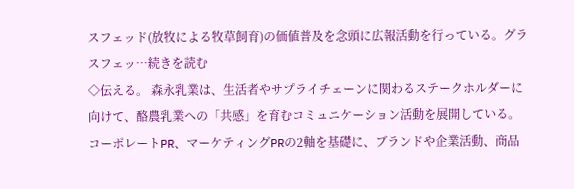スフェッド(放牧による牧草飼育)の価値普及を念頭に広報活動を行っている。グラスフェッ…続きを読む
◇伝える。 森永乳業は、生活者やサプライチェーンに関わるステークホルダーに向けて、酪農乳業への「共感」を育むコミュニケーション活動を展開している。コーポレートPR、マーケティングPRの2軸を基礎に、ブランドや企業活動、商品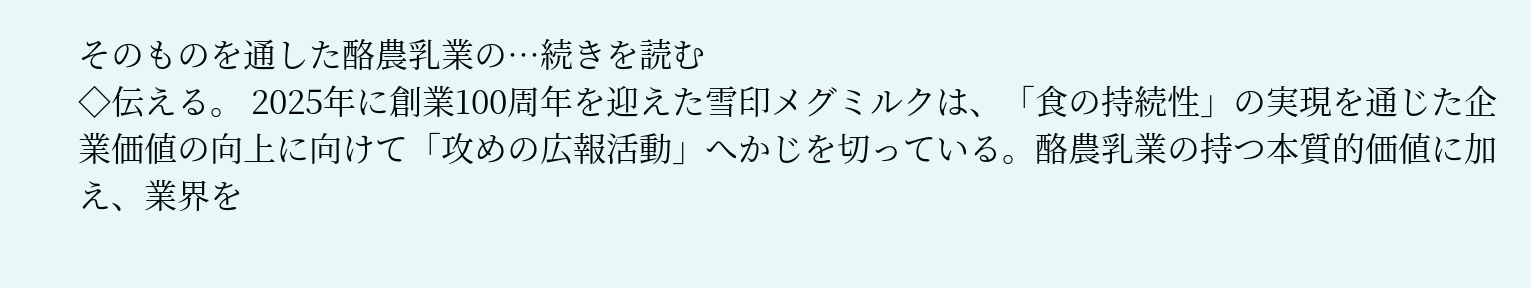そのものを通した酪農乳業の…続きを読む
◇伝える。 2025年に創業100周年を迎えた雪印メグミルクは、「食の持続性」の実現を通じた企業価値の向上に向けて「攻めの広報活動」へかじを切っている。酪農乳業の持つ本質的価値に加え、業界を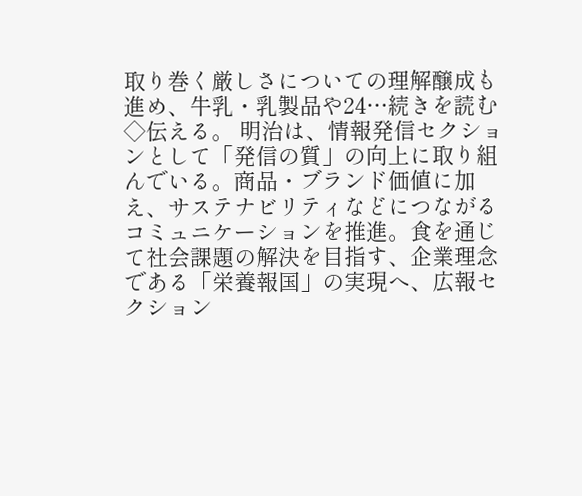取り巻く厳しさについての理解醸成も進め、牛乳・乳製品や24…続きを読む
◇伝える。 明治は、情報発信セクションとして「発信の質」の向上に取り組んでいる。商品・ブランド価値に加え、サステナビリティなどにつながるコミュニケーションを推進。食を通じて社会課題の解決を目指す、企業理念である「栄養報国」の実現へ、広報セクション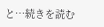と…続きを読む